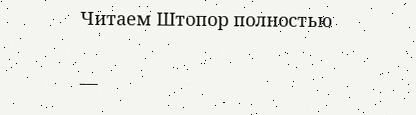Читаем Штопор полностью

—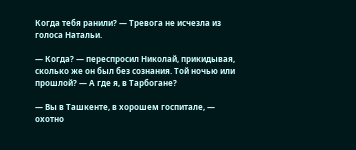Когда тебя ранили? — Тревога не исчезла из голоса Натальи.

— Когда? — переспросил Николай, прикидывая, сколько же он был без сознания. Той ночью или прошлой? — А где я, в Тарбогане?

— Вы в Ташкенте, в хорошем госпитале, — охотно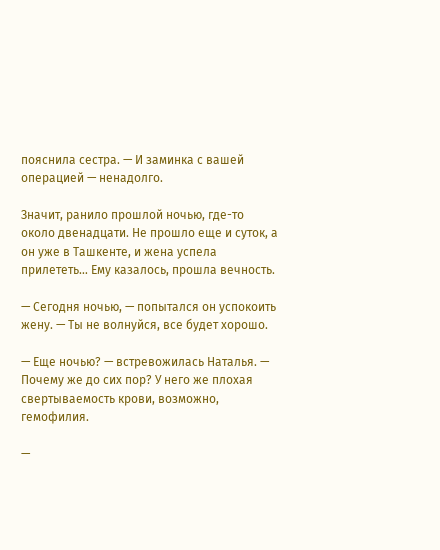пояснила сестра. — И заминка с вашей операцией — ненадолго.

Значит, ранило прошлой ночью, где-то около двенадцати. Не прошло еще и суток, а он уже в Ташкенте, и жена успела прилететь… Ему казалось, прошла вечность.

— Сегодня ночью, — попытался он успокоить жену. — Ты не волнуйся, все будет хорошо.

— Еще ночью? — встревожилась Наталья. — Почему же до сих пор? У него же плохая свертываемость крови, возможно, гемофилия.

—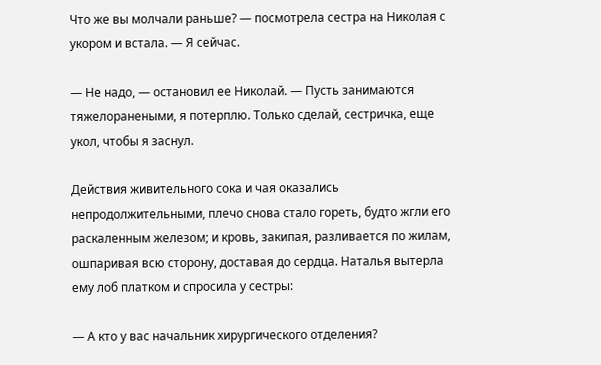Что же вы молчали раньше? — посмотрела сестра на Николая с укором и встала. — Я сейчас.

— Не надо, — остановил ее Николай. — Пусть занимаются тяжелоранеными, я потерплю. Только сделай, сестричка, еще укол, чтобы я заснул.

Действия живительного сока и чая оказались непродолжительными, плечо снова стало гореть, будто жгли его раскаленным железом; и кровь, закипая, разливается по жилам, ошпаривая всю сторону, доставая до сердца. Наталья вытерла ему лоб платком и спросила у сестры:

— А кто у вас начальник хирургического отделения?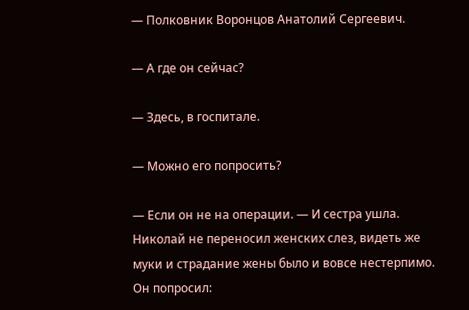— Полковник Воронцов Анатолий Сергеевич.

— А где он сейчас?

— Здесь, в госпитале.

— Можно его попросить?

— Если он не на операции. — И сестра ушла. Николай не переносил женских слез, видеть же муки и страдание жены было и вовсе нестерпимо. Он попросил: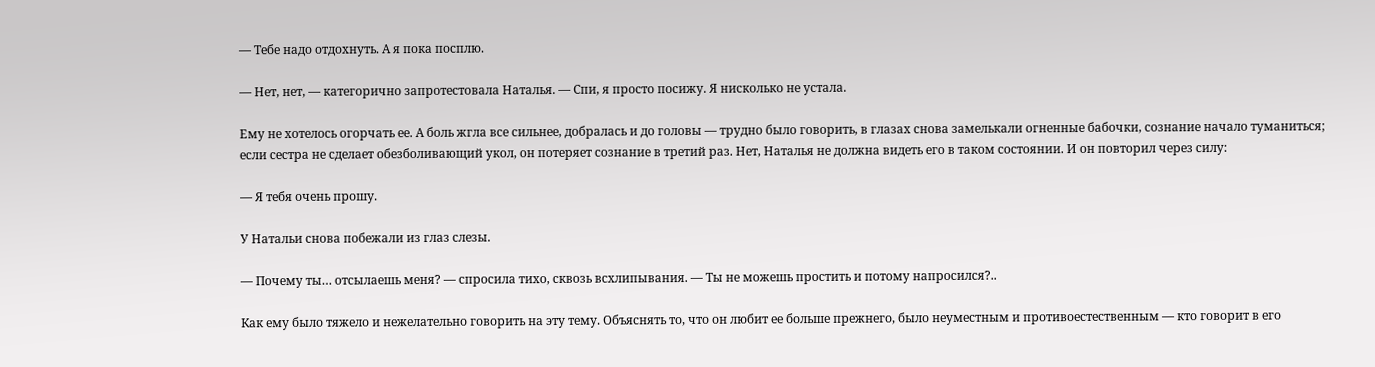— Тебе надо отдохнуть. А я пока посплю.

— Нет, нет, — категорично запротестовала Наталья. — Спи, я просто посижу. Я нисколько не устала.

Ему не хотелось огорчать ее. А боль жгла все сильнее, добралась и до головы — трудно было говорить, в глазах снова замелькали огненные бабочки, сознание начало туманиться; если сестра не сделает обезболивающий укол, он потеряет сознание в третий раз. Нет, Наталья не должна видеть его в таком состоянии. И он повторил через силу:

— Я тебя очень прошу.

У Натальи снова побежали из глаз слезы.

— Почему ты… отсылаешь меня? — спросила тихо, сквозь всхлипывания. — Ты не можешь простить и потому напросился?..

Как ему было тяжело и нежелательно говорить на эту тему. Объяснять то, что он любит ее больше прежнего, было неуместным и противоестественным — кто говорит в его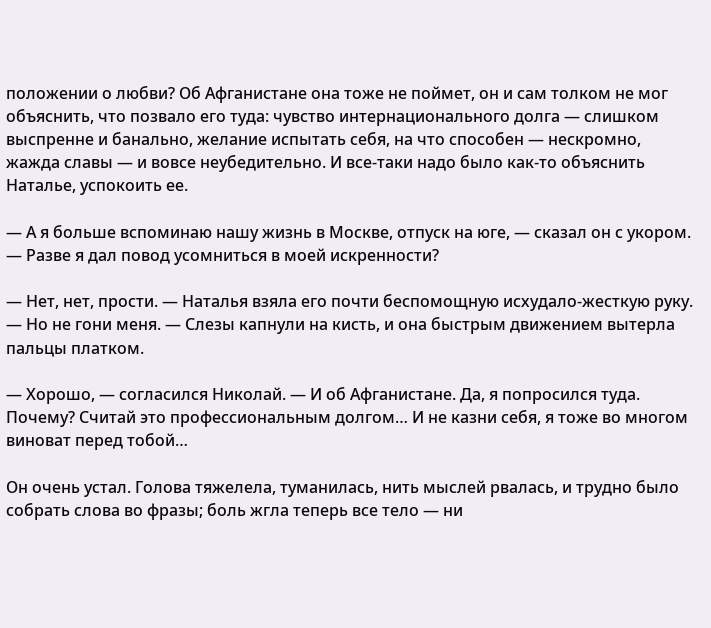положении о любви? Об Афганистане она тоже не поймет, он и сам толком не мог объяснить, что позвало его туда: чувство интернационального долга — слишком выспренне и банально, желание испытать себя, на что способен — нескромно, жажда славы — и вовсе неубедительно. И все-таки надо было как-то объяснить Наталье, успокоить ее.

— А я больше вспоминаю нашу жизнь в Москве, отпуск на юге, — сказал он с укором. — Разве я дал повод усомниться в моей искренности?

— Нет, нет, прости. — Наталья взяла его почти беспомощную исхудало-жесткую руку. — Но не гони меня. — Слезы капнули на кисть, и она быстрым движением вытерла пальцы платком.

— Хорошо, — согласился Николай. — И об Афганистане. Да, я попросился туда. Почему? Считай это профессиональным долгом… И не казни себя, я тоже во многом виноват перед тобой…

Он очень устал. Голова тяжелела, туманилась, нить мыслей рвалась, и трудно было собрать слова во фразы; боль жгла теперь все тело — ни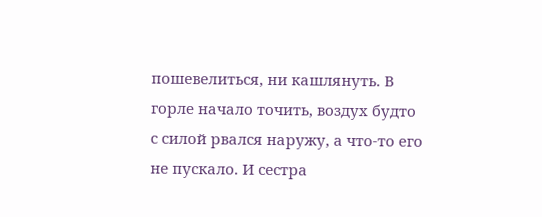пошевелиться, ни кашлянуть. В горле начало точить, воздух будто с силой рвался наружу, а что-то его не пускало. И сестра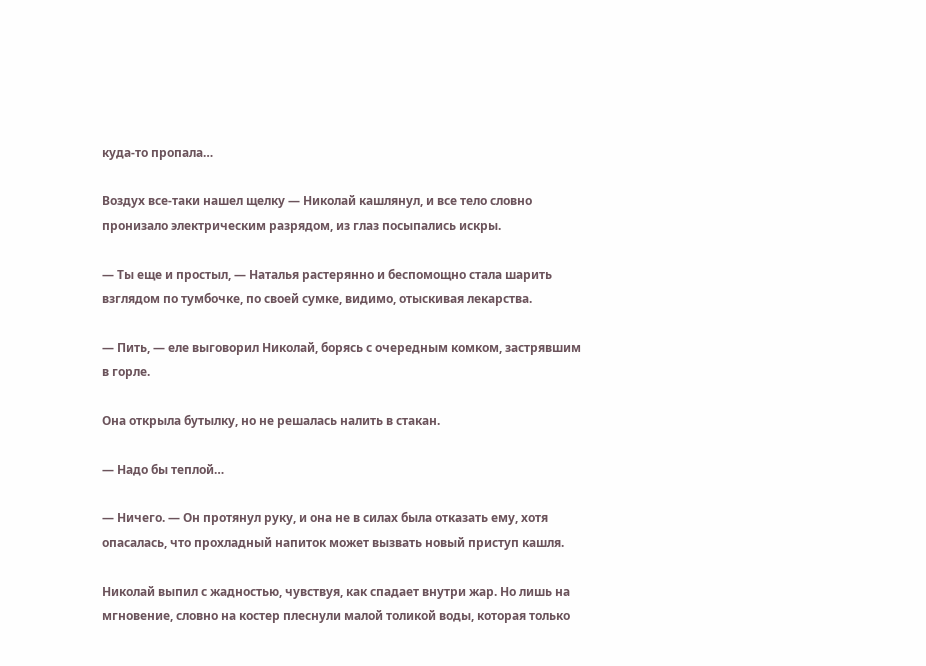куда-то пропала…

Воздух все-таки нашел щелку — Николай кашлянул, и все тело словно пронизало электрическим разрядом, из глаз посыпались искры.

— Ты еще и простыл, — Наталья растерянно и беспомощно стала шарить взглядом по тумбочке, по своей сумке, видимо, отыскивая лекарства.

— Пить, — еле выговорил Николай, борясь с очередным комком, застрявшим в горле.

Она открыла бутылку, но не решалась налить в стакан.

— Надо бы теплой…

— Ничего. — Он протянул руку, и она не в силах была отказать ему, хотя опасалась, что прохладный напиток может вызвать новый приступ кашля.

Николай выпил с жадностью, чувствуя, как спадает внутри жар. Но лишь на мгновение, словно на костер плеснули малой толикой воды, которая только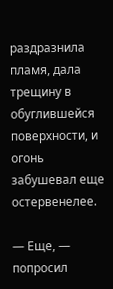раздразнила пламя, дала трещину в обуглившейся поверхности, и огонь забушевал еще остервенелее.

— Еще, — попросил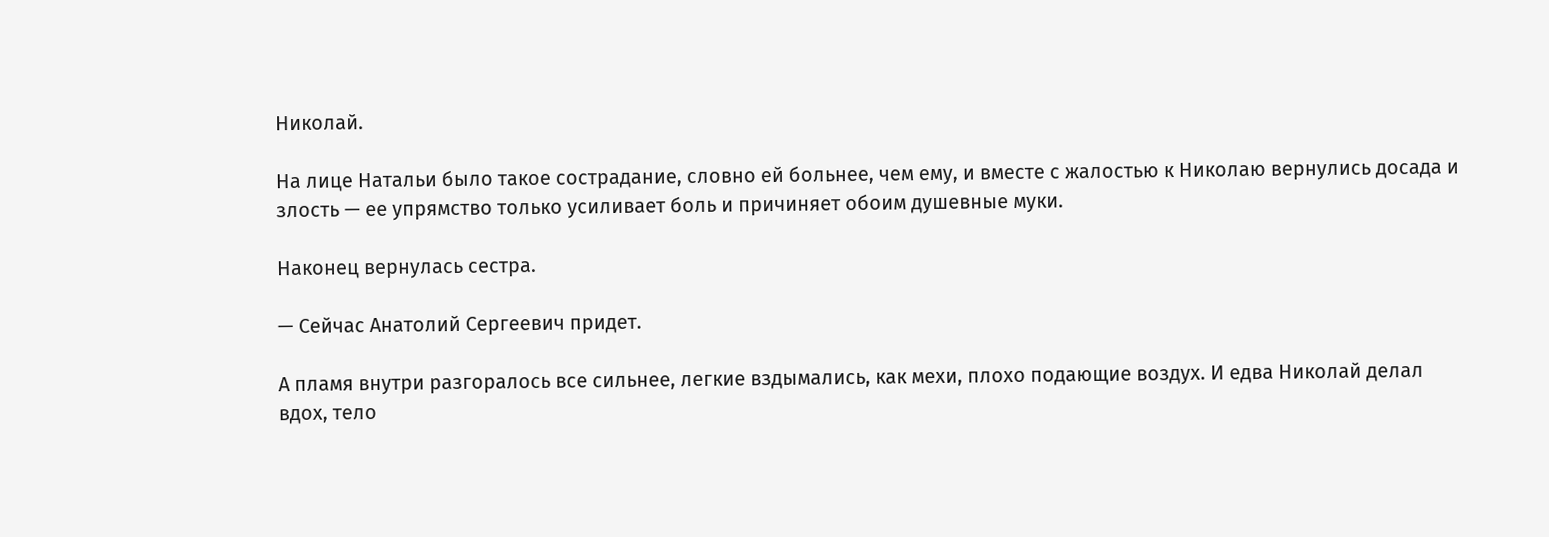Николай.

На лице Натальи было такое сострадание, словно ей больнее, чем ему, и вместе с жалостью к Николаю вернулись досада и злость — ее упрямство только усиливает боль и причиняет обоим душевные муки.

Наконец вернулась сестра.

— Сейчас Анатолий Сергеевич придет.

А пламя внутри разгоралось все сильнее, легкие вздымались, как мехи, плохо подающие воздух. И едва Николай делал вдох, тело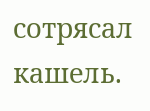сотрясал кашель.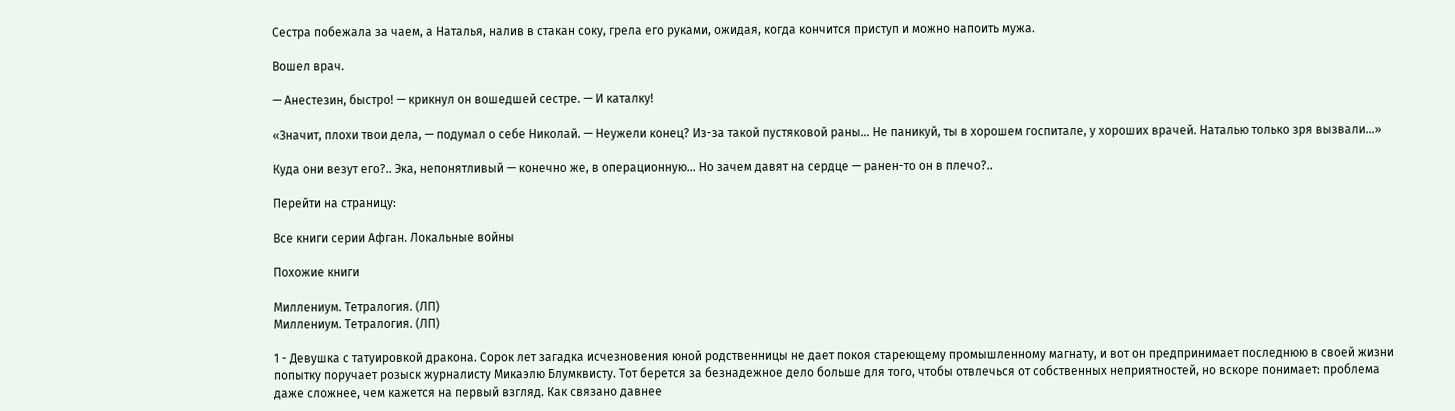Сестра побежала за чаем, а Наталья, налив в стакан соку, грела его руками, ожидая, когда кончится приступ и можно напоить мужа.

Вошел врач.

— Анестезин, быстро! — крикнул он вошедшей сестре. — И каталку!

«Значит, плохи твои дела, — подумал о себе Николай. — Неужели конец? Из-за такой пустяковой раны… Не паникуй, ты в хорошем госпитале, у хороших врачей. Наталью только зря вызвали…»

Куда они везут его?.. Эка, непонятливый — конечно же, в операционную… Но зачем давят на сердце — ранен-то он в плечо?..

Перейти на страницу:

Все книги серии Афган. Локальные войны

Похожие книги

Миллениум. Тетралогия. (ЛП)
Миллениум. Тетралогия. (ЛП)

1 - Девушка с татуировкой дракона. Сорок лет загадка исчезновения юной родственницы не дает покоя стареющему промышленному магнату, и вот он предпринимает последнюю в своей жизни попытку поручает розыск журналисту Микаэлю Блумквисту. Тот берется за безнадежное дело больше для того, чтобы отвлечься от собственных неприятностей, но вскоре понимает: проблема даже сложнее, чем кажется на первый взгляд. Как связано давнее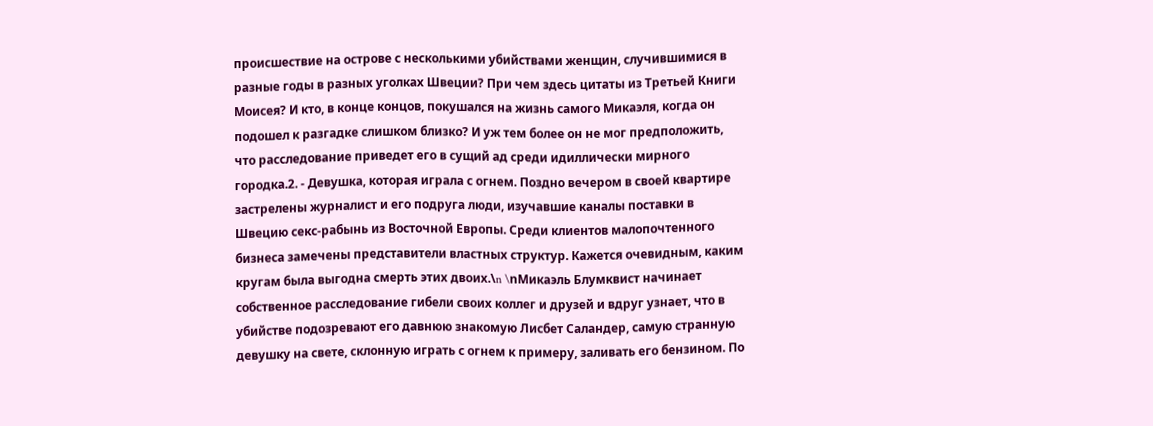происшествие на острове с несколькими убийствами женщин, случившимися в разные годы в разных уголках Швеции? При чем здесь цитаты из Третьей Книги Моисея? И кто, в конце концов, покушался на жизнь самого Микаэля, когда он подошел к разгадке слишком близко? И уж тем более он не мог предположить, что расследование приведет его в сущий ад среди идиллически мирного городка.2. - Девушка, которая играла с огнем. Поздно вечером в своей квартире застрелены журналист и его подруга люди, изучавшие каналы поставки в Швецию секс-рабынь из Восточной Европы. Среди клиентов малопочтенного бизнеса замечены представители властных структур. Кажется очевидным, каким кругам была выгодна смерть этих двоих.\n \nМикаэль Блумквист начинает собственное расследование гибели своих коллег и друзей и вдруг узнает, что в убийстве подозревают его давнюю знакомую Лисбет Саландер, самую странную девушку на свете, склонную играть с огнем к примеру, заливать его бензином. По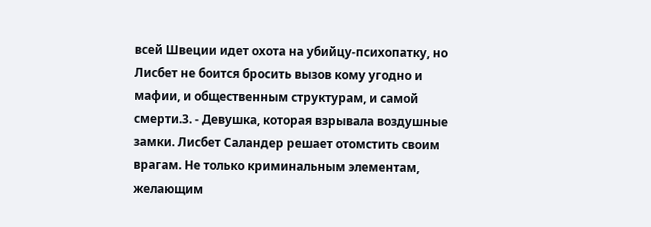всей Швеции идет охота на убийцу-психопатку, но Лисбет не боится бросить вызов кому угодно и мафии, и общественным структурам, и самой смерти.3. - Девушка, которая взрывала воздушные замки. Лисбет Саландер решает отомстить своим врагам. Не только криминальным элементам, желающим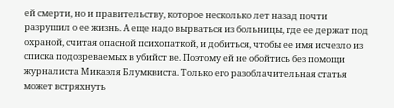ей смерти, но и правительству, которое несколько лет назад почти разрушил о ее жизнь. А еще надо вырваться из больницы, где ее держат под охраной, считая опасной психопаткой, и добиться, чтобы ее имя исчезло из списка подозреваемых в убийст ве. Поэтому ей не обойтись без помощи журналиста Микаэля Блумквиста. Только его разоблачительная статья может встряхнуть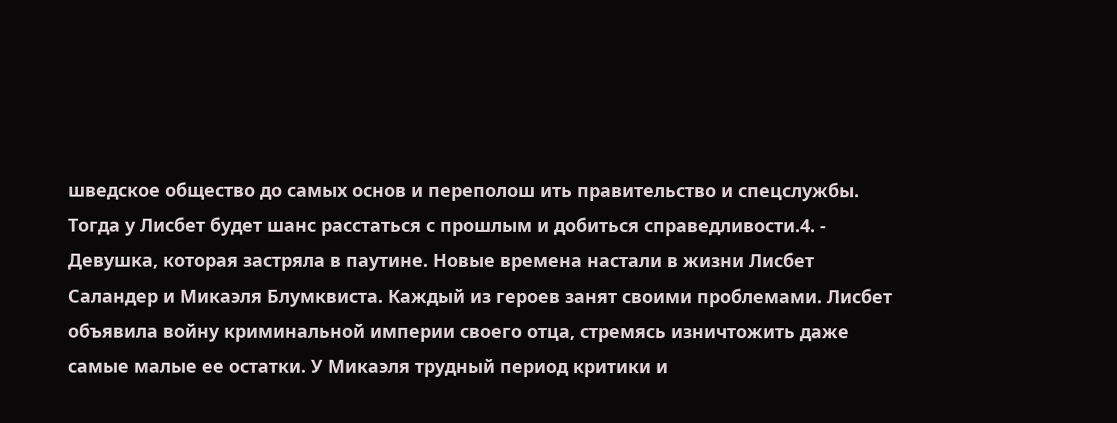шведское общество до самых основ и переполош ить правительство и спецслужбы. Тогда у Лисбет будет шанс расстаться с прошлым и добиться справедливости.4. - Девушка, которая застряла в паутине. Новые времена настали в жизни Лисбет Саландер и Микаэля Блумквиста. Каждый из героев занят своими проблемами. Лисбет объявила войну криминальной империи своего отца, стремясь изничтожить даже самые малые ее остатки. У Микаэля трудный период критики и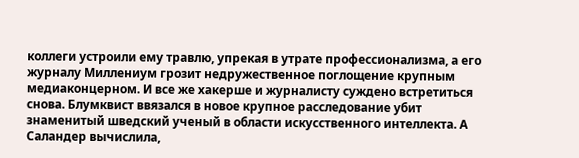коллеги устроили ему травлю, упрекая в утрате профессионализма, а его журналу Миллениум грозит недружественное поглощение крупным медиаконцерном. И все же хакерше и журналисту суждено встретиться снова. Блумквист ввязался в новое крупное расследование убит знаменитый шведский ученый в области искусственного интеллекта. А Саландер вычислила,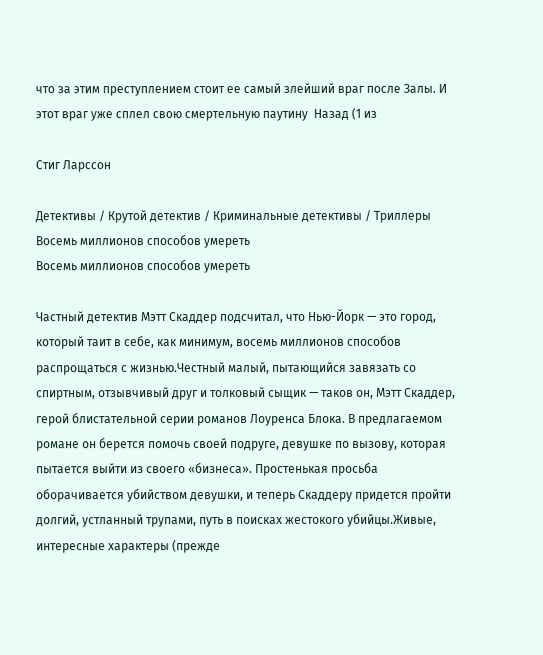что за этим преступлением стоит ее самый злейший враг после Залы. И этот враг уже сплел свою смертельную паутину  Назад (1 из

Стиг Ларссон

Детективы / Крутой детектив / Криминальные детективы / Триллеры
Восемь миллионов способов умереть
Восемь миллионов способов умереть

Частный детектив Мэтт Скаддер подсчитал, что Нью-Йорк — это город, который таит в себе, как минимум, восемь миллионов способов распрощаться с жизнью.Честный малый, пытающийся завязать со спиртным, отзывчивый друг и толковый сыщик — таков он, Мэтт Скаддер, герой блистательной серии романов Лоуренса Блока. В предлагаемом романе он берется помочь своей подруге, девушке по вызову, которая пытается выйти из своего «бизнеса». Простенькая просьба оборачивается убийством девушки, и теперь Скаддеру придется пройти долгий, устланный трупами, путь в поисках жестокого убийцы.Живые, интересные характеры (прежде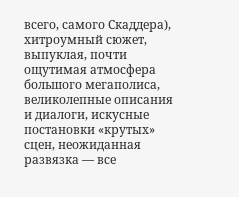всего, самого Скаддера), хитроумный сюжет, выпуклая, почти ощутимая атмосфера большого мегаполиса, великолепные описания и диалоги, искусные постановки «крутых» сцен, неожиданная развязка — все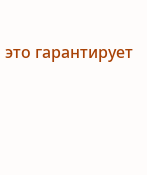это гарантирует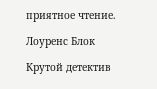приятное чтение.

Лоуренс Блок

Крутой детектив